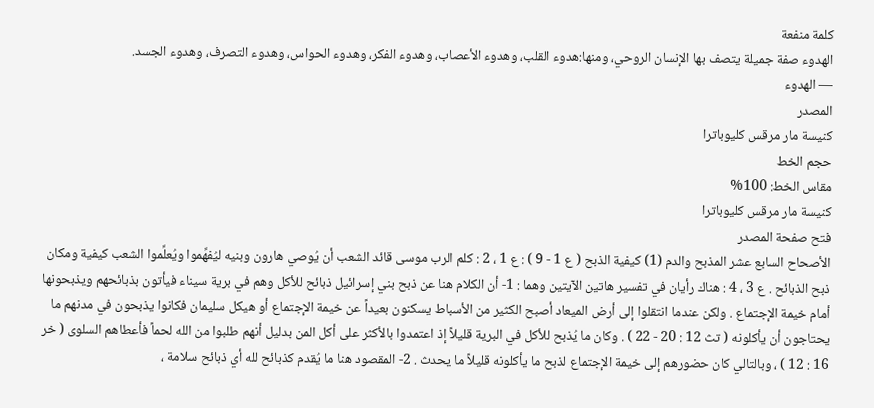كلمة منفعة
الهدوء صفة جميلة يتصف بها الإنسان الروحي، ومنها:هدوء القلب، وهدوء الأعصاب، وهدوء الفكر، وهدوء الحواس، وهدوء التصرف، وهدوء الجسد.
— الهدوء
المصدر
كنيسة مار مرقس كليوباترا
حجم الخط
مقاس الخط: 100%
كنيسة مار مرقس كليوباترا
فتح صفحة المصدر
الأصحاح السابع عشر المذبح والدم (1) كيفية الذبح ( ع 1 - 9 ) : ع 1 ، 2 : كلم الرب موسى قائد الشعب أن يُوصي هارون وبنيه ليُفهِّموا ويُعلِّموا الشعب كيفية ومكان ذبح الذبائح . ع 3 ، 4 : هناك رأيان في تفسير هاتين الآيتين وهما : 1- أن الكلام هنا عن ذبح بني إسرائيل ذبائح للأكل وهم في برية سيناء فيأتون بذبائحهم ويذبحونها أمام خيمة الإجتماع . ولكن عندما انتقلوا إلى أرض الميعاد أصبح الكثير من الأسباط يسكنون بعيداً عن خيمة الإجتماع أو هيكل سليمان فكانوا يذبحون في مدنهم ما يحتاجون أن يأكلونه ( تث 12 : 20 - 22 ) . وكان ما يُذبح للأكل في البرية قليلاً إذ اعتمدوا بالأكثر على أكل المن بدليل أنهم طلبوا من الله لحماً فأعطاهم السلوى ( خر 16 : 12 ) ، وبالتالي كان حضورهم إلى خيمة الإجتماع لذبح ما يأكلونه قليلاً ما يحدث . 2- المقصود هنا ما يُقدم كذبائح لله أي ذبائح سلامة ،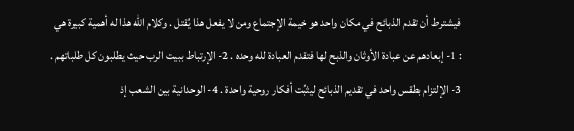فيشترط أن تقدم الذبائح في مكان واحد هو خيمة الإجتماع ومن لا يفعل هذا يُقتل . وكلام الله هذا له أهمية كبيرة هي : 1- إبعادهم عن عبادة الأوثان والذبح لها فتقدم العبادة لله وحده . 2- الإرتباط ببيت الرب حيث يطلبون كل طلباتهم . 3- الإلتزام بطقس واحد في تقديم الذبائح ليثبِّت أفكار روحية واحدة . 4- الوحدانية بين الشعب إذ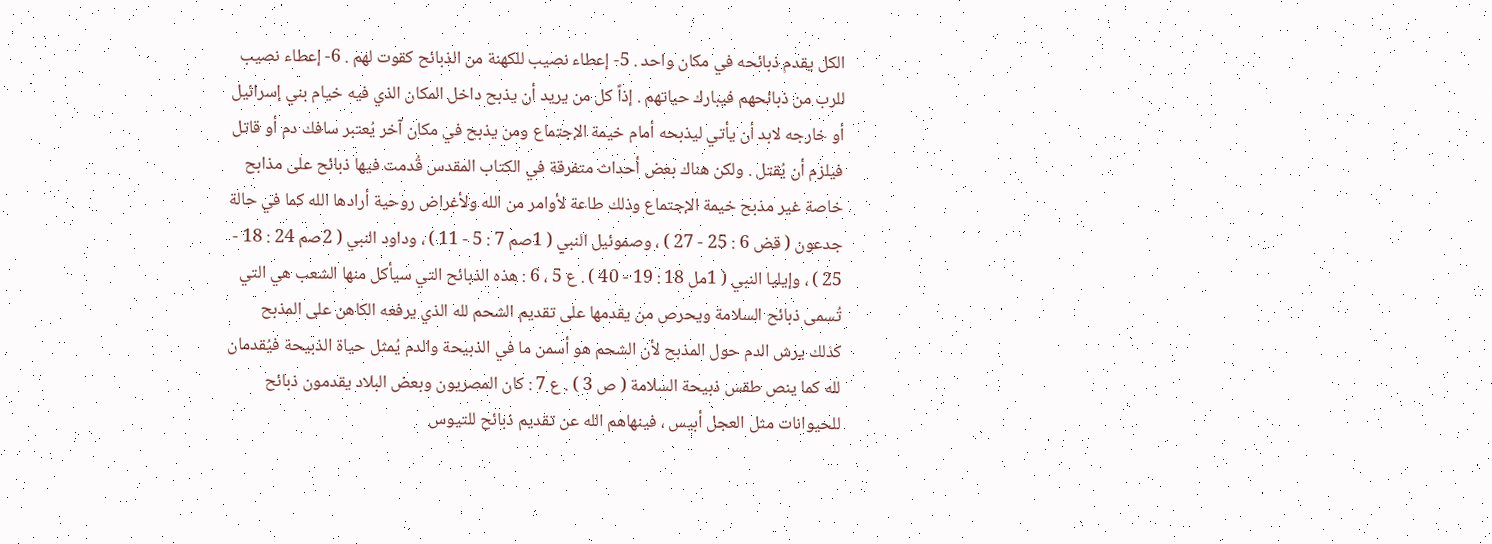الكل يقدم ذبائحه في مكان واحد . 5- إعطاء نصيب للكهنة من الذبائح كقوت لهم . 6- إعطاء نصيب للرب من ذبائحهم فيبارك حياتهم . إذاً كل من يريد أن يذبح داخل المكان الذي فيه خيام بني إسرائيل أو خارجه لابد أن يأتي ليذبحه أمام خيمة الإجتماع ومن يذبح في مكان آخر يُعتبر سافك دم أو قاتل فيلزم أن يُقتل . ولكن هناك بعض أحداث متفرقة في الكتاب المقدس قُدمت فيها ذبائح على مذابح خاصة غير مذبح خيمة الإجتماع وذلك طاعة لأوامر من الله ولأغراض روحية أرادها الله كما في حالة جدعون ( قض 6 : 25 - 27 ) ، وصموئيل النبي ( 1صم 7 : 5 - 11 ) ، وداود النبي ( 2صم 24 : 18 - 25 ) ، وإيليا النبي ( 1مل 18 : 19 - 40 ) . ع 5 ، 6 : هذه الذبائح التي سيأكل منها الشعب هي التي تُسمى ذبائح السلامة ويحرص من يقدمها على تقديم الشحم لله الذي يرفعه الكاهن على المذبح كذلك يرش الدم حول المذبح لأن الشحم هو أسمن ما في الذبيحة والدم يُمثل حياة الذبيحة فيُقدمان لله كما ينص طقس ذبيحة السلامة ( ص 3 ) . ع 7 : كان المصريون وبعض البلاد يقدمون ذبائح للحيوانات مثل العجل أبيس ، فينهاهم الله عن تقديم ذبائح للتيوس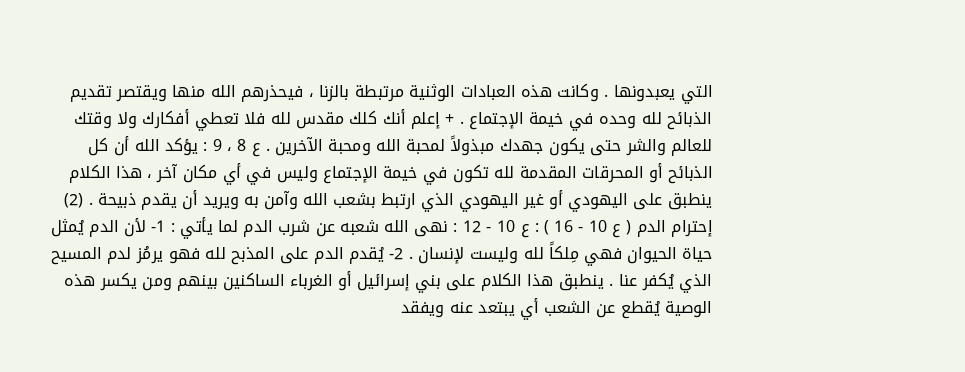التي يعبدونها . وكانت هذه العبادات الوثنية مرتبطة بالزنا ، فيحذرهم الله منها ويقتصر تقديم الذبائح لله وحده في خيمة الإجتماع . + إعلم أنك كلك مقدس لله فلا تعطي أفكارك ولا وقتك للعالم والشر حتى يكون جهدك مبذولاً لمحبة الله ومحبة الآخرين . ع 8 ، 9 : يؤكد الله أن كل الذبائح أو المحرقات المقدمة لله تكون في خيمة الإجتماع وليس في أي مكان آخر ، هذا الكلام ينطبق على اليهودي أو غير اليهودي الذي ارتبط بشعب الله وآمن به ويريد أن يقدم ذبيحة . (2) إحترام الدم ( ع 10 - 16 ) : ع 10 - 12 : نهى الله شعبه عن شرب الدم لما يأتي : 1- لأن الدم يُمثل حياة الحيوان فهي مِلكاً لله وليست لإنسان . 2- يُقدم الدم على المذبح لله فهو يرمُز لدم المسيح الذي يُكفر عنا . ينطبق هذا الكلام على بني إسرائيل أو الغرباء الساكنين بينهم ومن يكسر هذه الوصية يُقطع عن الشعب أي يبتعد عنه ويفقد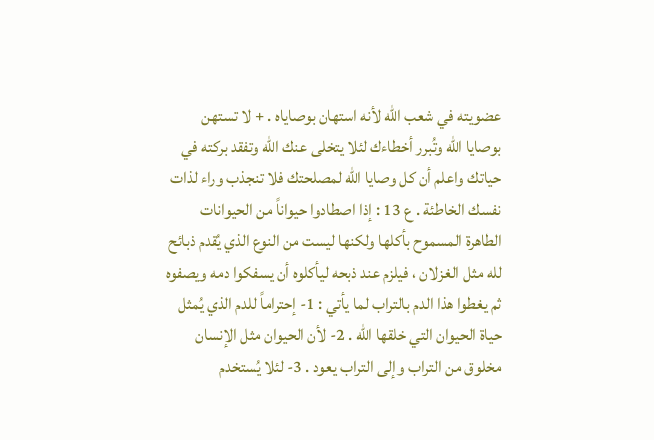عضويته في شعب الله لأنه استهان بوصاياه . + لا تستهن بوصايا الله وتُبرر أخطاءك لئلا يتخلى عنك الله وتفقد بركته في حياتك واعلم أن كل وصايا الله لمصلحتك فلا تنجذب وراء لذات نفسك الخاطئة . ع 13 : إذا اصطادوا حيواناً من الحيوانات الطاهرة المسموح بأكلها ولكنها ليست من النوع الذي يُقدم ذبائح لله مثل الغزلان ، فيلزم عند ذبحه ليأكلوه أن يسفكوا دمه ويصفوه ثم يغطوا هذا الدم بالتراب لما يأتي : 1- إحتراماً للدم الذي يُمثل حياة الحيوان التي خلقها الله . 2- لأن الحيوان مثل الإنسان مخلوق من التراب وإلى التراب يعود . 3- لئلا يُستخدم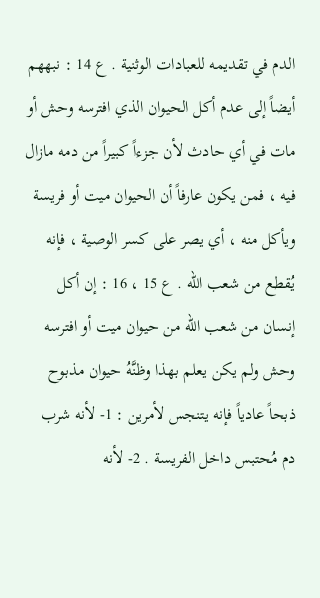الدم في تقديمه للعبادات الوثنية . ع 14 : نبههم أيضاً إلى عدم أكل الحيوان الذي افترسه وحش أو مات في أي حادث لأن جزءاً كبيراً من دمه مازال فيه ، فمن يكون عارفاً أن الحيوان ميت أو فريسة ويأكل منه ، أي يصر على كسر الوصية ، فإنه يُقطع من شعب الله . ع 15 ، 16 : إن أكل إنسان من شعب الله من حيوان ميت أو افترسه وحش ولم يكن يعلم بهذا وظنَّهُ حيوان مذبوح ذبحاً عادياً فإنه يتنجس لأمرين : 1- لأنه شرب دم مُحتبس داخل الفريسة . 2- لأنه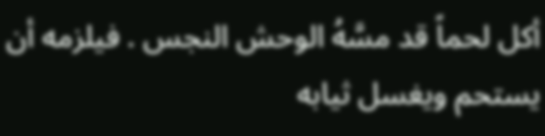أكل لحماً قد مسَّهُ الوحش النجس . فيلزمه أن يستحم ويغسل ثيابه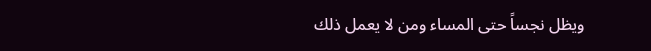ويظل نجساً حتى المساء ومن لا يعمل ذلك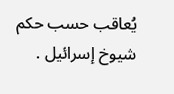يُعاقب حسب حكم شيوخ إسرائيل .